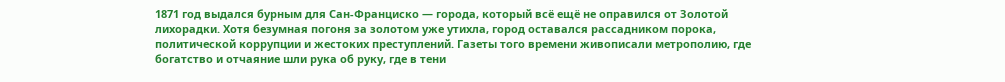1871 год выдался бурным для Сан-Франциско — города, который всё ещё не оправился от Золотой лихорадки. Хотя безумная погоня за золотом уже утихла, город оставался рассадником порока, политической коррупции и жестоких преступлений. Газеты того времени живописали метрополию, где богатство и отчаяние шли рука об руку, где в тени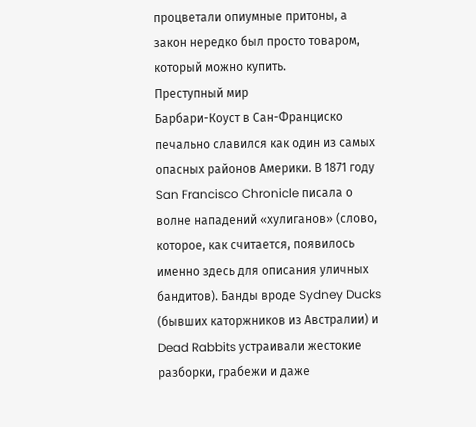процветали опиумные притоны, а закон нередко был просто товаром, который можно купить.
Преступный мир
Барбари-Коуст в Сан-Франциско печально славился как один из самых опасных районов Америки. В 1871 году San Francisco Chronicle писала о волне нападений «хулиганов» (слово, которое, как считается, появилось именно здесь для описания уличных бандитов). Банды вроде Sydney Ducks (бывших каторжников из Австралии) и Dead Rabbits устраивали жестокие разборки, грабежи и даже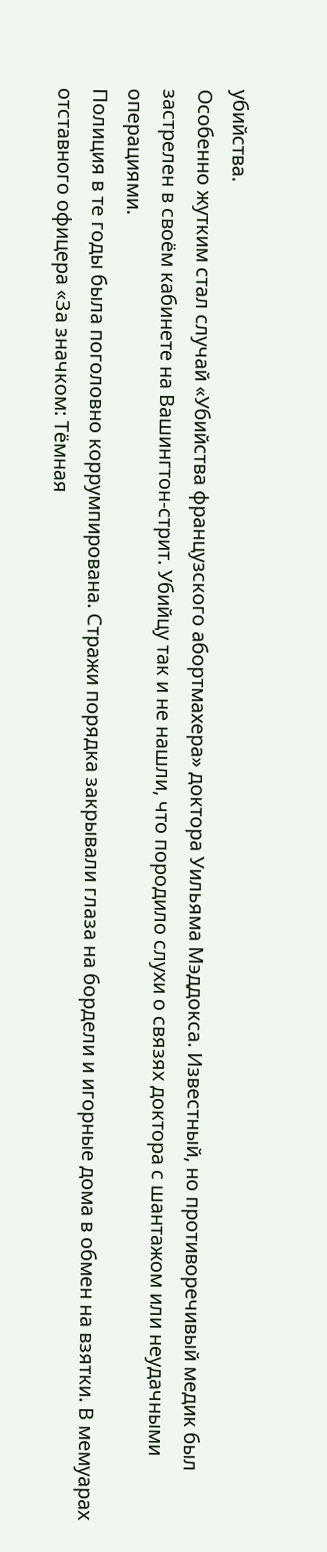убийства.
Особенно жутким стал случай «Убийства французского абортмахера» доктора Уильяма Мэддокса. Известный, но противоречивый медик был застрелен в своём кабинете на Вашингтон-стрит. Убийцу так и не нашли, что породило слухи о связях доктора с шантажом или неудачными операциями.
Полиция в те годы была поголовно коррумпирована. Стражи порядка закрывали глаза на бордели и игорные дома в обмен на взятки. В мемуарах отставного офицера «За значком: Тёмная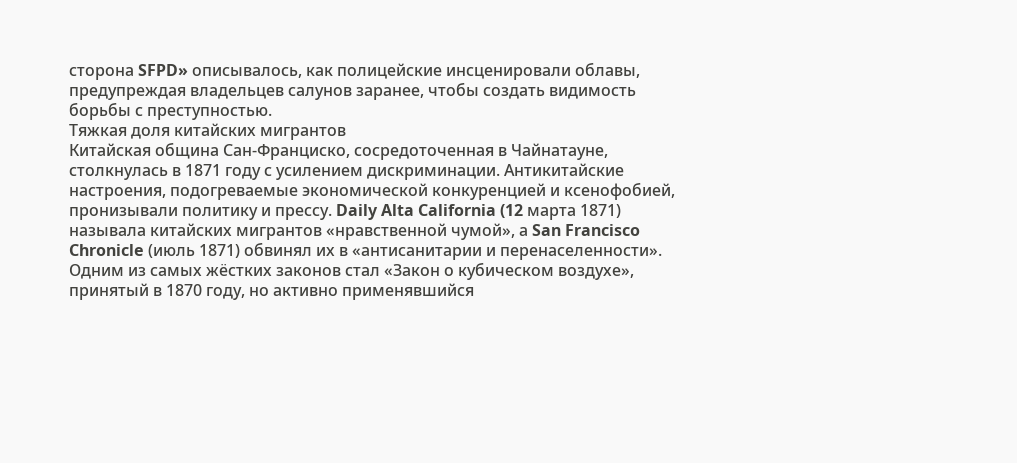сторона SFPD» описывалось, как полицейские инсценировали облавы, предупреждая владельцев салунов заранее, чтобы создать видимость борьбы с преступностью.
Тяжкая доля китайских мигрантов
Китайская община Сан-Франциско, сосредоточенная в Чайнатауне, столкнулась в 1871 году с усилением дискриминации. Антикитайские настроения, подогреваемые экономической конкуренцией и ксенофобией, пронизывали политику и прессу. Daily Alta California (12 марта 1871) называла китайских мигрантов «нравственной чумой», а San Francisco Chronicle (июль 1871) обвинял их в «антисанитарии и перенаселенности».
Одним из самых жёстких законов стал «Закон о кубическом воздухе», принятый в 1870 году, но активно применявшийся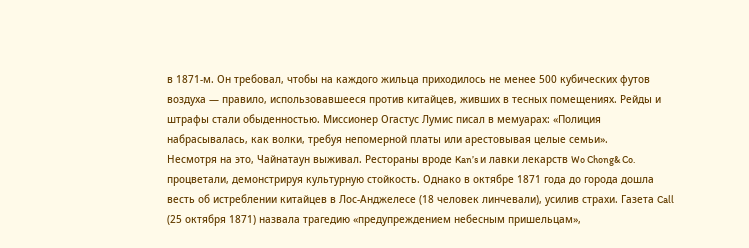в 1871-м. Он требовал, чтобы на каждого жильца приходилось не менее 500 кубических футов воздуха — правило, использовавшееся против китайцев, живших в тесных помещениях. Рейды и штрафы стали обыденностью. Миссионер Огастус Лумис писал в мемуарах: «Полиция набрасывалась, как волки, требуя непомерной платы или арестовывая целые семьи».
Несмотря на это, Чайнатаун выживал. Рестораны вроде Kan’s и лавки лекарств Wo Chong& Co. процветали, демонстрируя культурную стойкость. Однако в октябре 1871 года до города дошла весть об истреблении китайцев в Лос-Анджелесе (18 человек линчевали), усилив страхи. Газета Call (25 октября 1871) назвала трагедию «предупреждением небесным пришельцам»,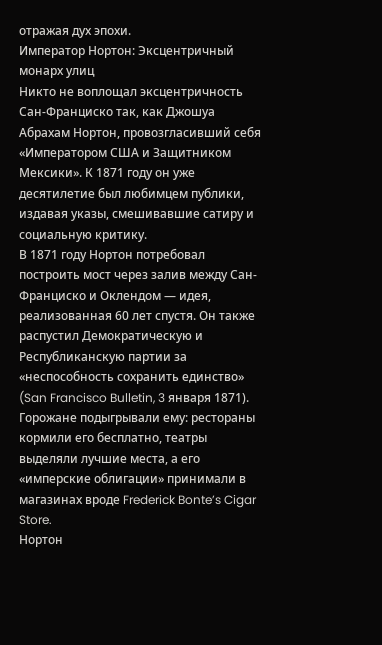отражая дух эпохи.
Император Нортон: Эксцентричный монарх улиц
Никто не воплощал эксцентричность Сан-Франциско так, как Джошуа Абрахам Нортон, провозгласивший себя «Императором США и Защитником Мексики». К 1871 году он уже десятилетие был любимцем публики, издавая указы, смешивавшие сатиру и социальную критику.
В 1871 году Нортон потребовал построить мост через залив между Сан-Франциско и Оклендом — идея, реализованная 60 лет спустя. Он также распустил Демократическую и Республиканскую партии за «неспособность сохранить единство» (San Francisco Bulletin, 3 января 1871). Горожане подыгрывали ему: рестораны кормили его бесплатно, театры выделяли лучшие места, а его «имперские облигации» принимали в магазинах вроде Frederick Bonte’s Cigar Store.
Нортон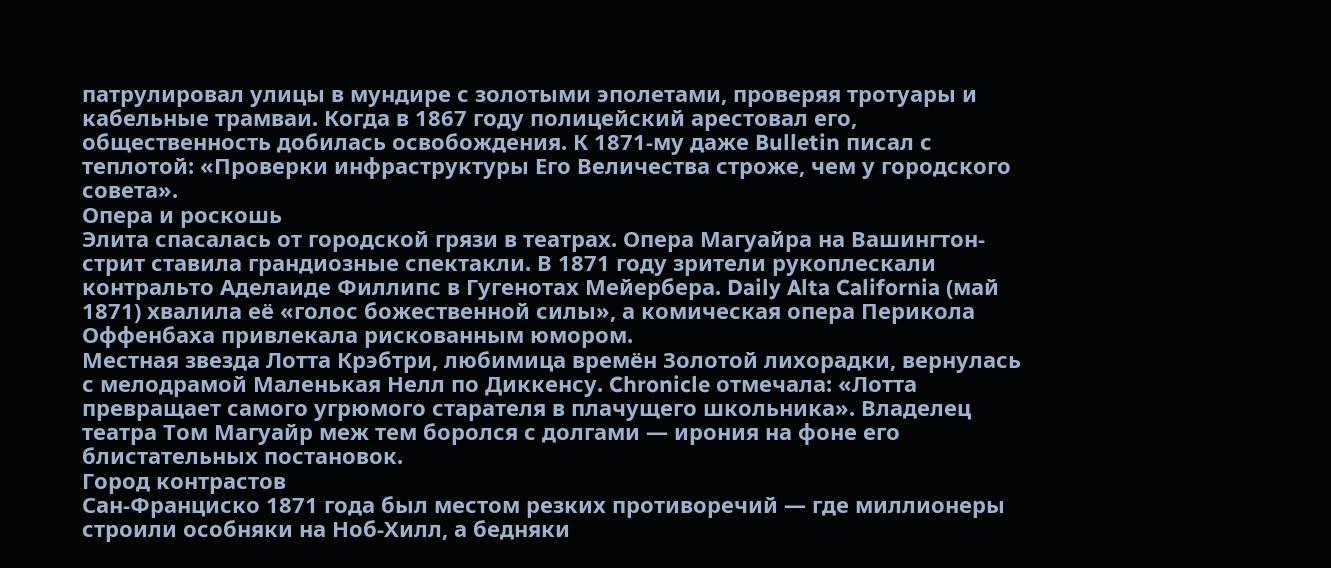патрулировал улицы в мундире с золотыми эполетами, проверяя тротуары и кабельные трамваи. Когда в 1867 году полицейский арестовал его, общественность добилась освобождения. К 1871-му даже Bulletin писал с теплотой: «Проверки инфраструктуры Его Величества строже, чем у городского совета».
Опера и роскошь
Элита спасалась от городской грязи в театрах. Опера Магуайра на Вашингтон-стрит ставила грандиозные спектакли. В 1871 году зрители рукоплескали контральто Аделаиде Филлипс в Гугенотах Мейербера. Daily Alta California (май 1871) хвалила её «голос божественной силы», а комическая опера Перикола Оффенбаха привлекала рискованным юмором.
Местная звезда Лотта Крэбтри, любимица времён Золотой лихорадки, вернулась с мелодрамой Маленькая Нелл по Диккенсу. Chronicle отмечала: «Лотта превращает самого угрюмого старателя в плачущего школьника». Владелец театра Том Магуайр меж тем боролся с долгами — ирония на фоне его блистательных постановок.
Город контрастов
Сан-Франциско 1871 года был местом резких противоречий — где миллионеры строили особняки на Ноб-Хилл, а бедняки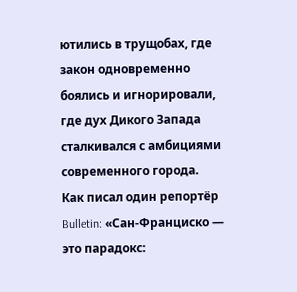ютились в трущобах, где закон одновременно боялись и игнорировали, где дух Дикого Запада сталкивался с амбициями современного города.
Как писал один репортёр Bulletin: «Сан-Франциско — это парадокс: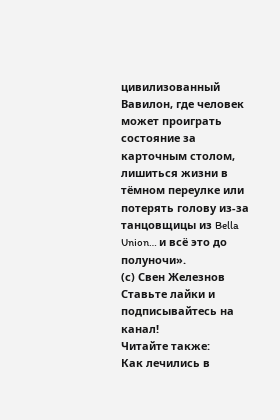цивилизованный Вавилон, где человек может проиграть состояние за карточным столом, лишиться жизни в тёмном переулке или потерять голову из-за танцовщицы из Bella Union… и всё это до полуночи».
(с) Свен Железнов
Ставьте лайки и подписывайтесь на канал!
Читайте также:
Как лечились в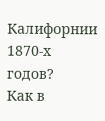Калифорнии 1870-х годов?
Как в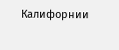Калифорнии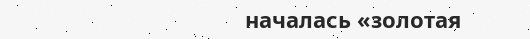началась «золотая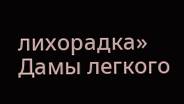лихорадка»
Дамы легкого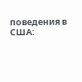поведения в США: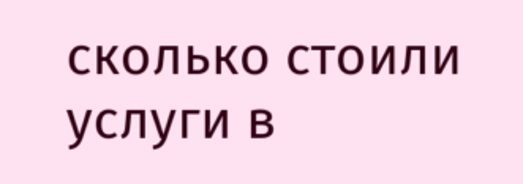сколько стоили услуги в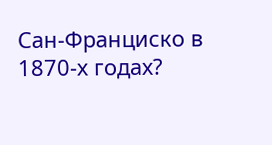Сан-Франциско в 1870-х годах?